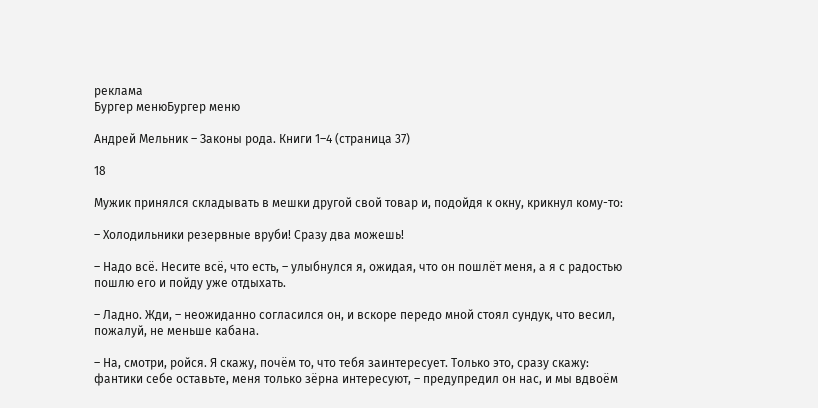реклама
Бургер менюБургер меню

Андрей Мельник – Законы рода. Книги 1–4 (страница 37)

18

Мужик принялся складывать в мешки другой свой товар и, подойдя к окну, крикнул кому-то:

– Холодильники резервные вруби! Сразу два можешь!

– Надо всё. Несите всё, что есть, – улыбнулся я, ожидая, что он пошлёт меня, а я с радостью пошлю его и пойду уже отдыхать.

– Ладно. Жди, – неожиданно согласился он, и вскоре передо мной стоял сундук, что весил, пожалуй, не меньше кабана.

– На, смотри, ройся. Я скажу, почём то, что тебя заинтересует. Только это, сразу скажу: фантики себе оставьте, меня только зёрна интересуют, – предупредил он нас, и мы вдвоём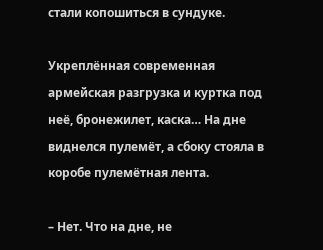стали копошиться в сундуке.

Укреплённая современная армейская разгрузка и куртка под неё, бронежилет, каска… На дне виднелся пулемёт, а сбоку стояла в коробе пулемётная лента.

– Нет. Что на дне, не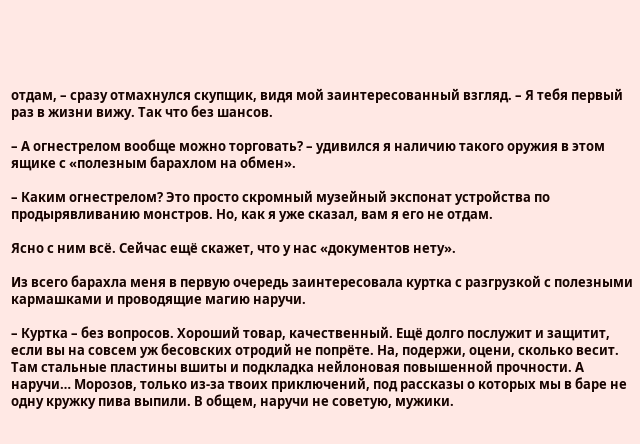отдам, – сразу отмахнулся скупщик, видя мой заинтересованный взгляд. – Я тебя первый раз в жизни вижу. Так что без шансов.

– А огнестрелом вообще можно торговать? – удивился я наличию такого оружия в этом ящике с «полезным барахлом на обмен».

– Каким огнестрелом? Это просто скромный музейный экспонат устройства по продырявливанию монстров. Но, как я уже сказал, вам я его не отдам.

Ясно с ним всё. Сейчас ещё скажет, что у нас «документов нету».

Из всего барахла меня в первую очередь заинтересовала куртка с разгрузкой с полезными кармашками и проводящие магию наручи.

– Куртка – без вопросов. Хороший товар, качественный. Ещё долго послужит и защитит, если вы на совсем уж бесовских отродий не попрёте. На, подержи, оцени, сколько весит. Там стальные пластины вшиты и подкладка нейлоновая повышенной прочности. А наручи… Морозов, только из-за твоих приключений, под рассказы о которых мы в баре не одну кружку пива выпили. В общем, наручи не советую, мужики.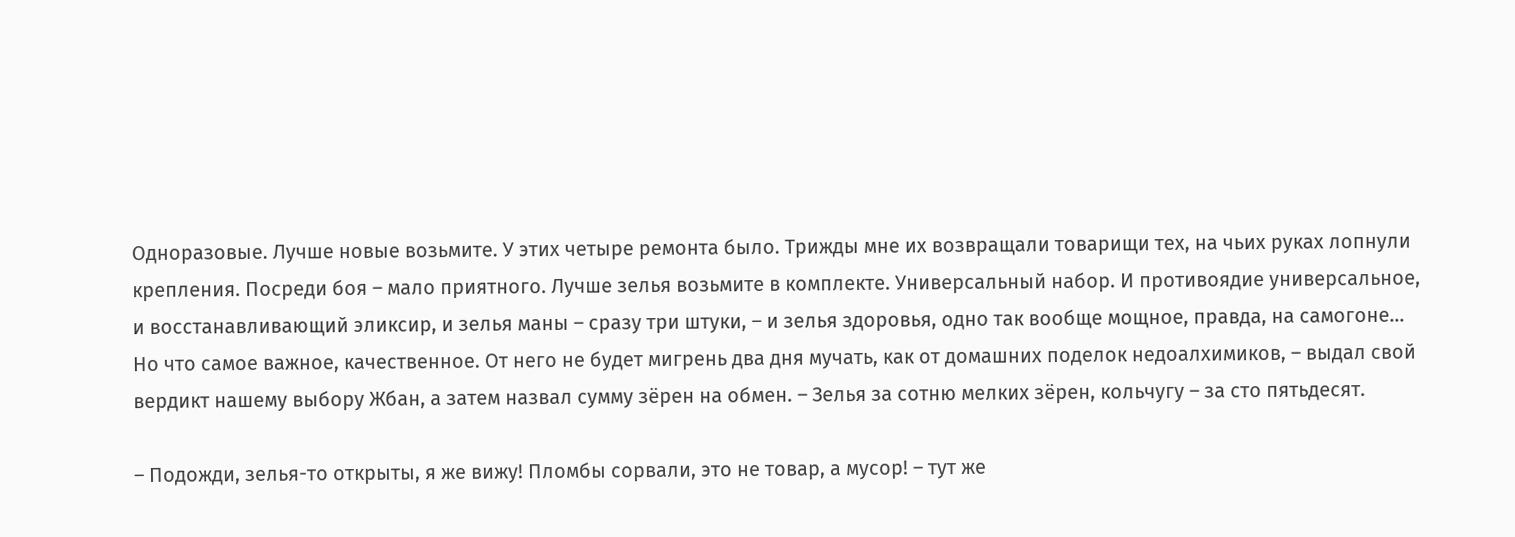Одноразовые. Лучше новые возьмите. У этих четыре ремонта было. Трижды мне их возвращали товарищи тех, на чьих руках лопнули крепления. Посреди боя – мало приятного. Лучше зелья возьмите в комплекте. Универсальный набор. И противоядие универсальное, и восстанавливающий эликсир, и зелья маны – сразу три штуки, – и зелья здоровья, одно так вообще мощное, правда, на самогоне… Но что самое важное, качественное. От него не будет мигрень два дня мучать, как от домашних поделок недоалхимиков, – выдал свой вердикт нашему выбору Жбан, а затем назвал сумму зёрен на обмен. – Зелья за сотню мелких зёрен, кольчугу – за сто пятьдесят.

– Подожди, зелья-то открыты, я же вижу! Пломбы сорвали, это не товар, а мусор! – тут же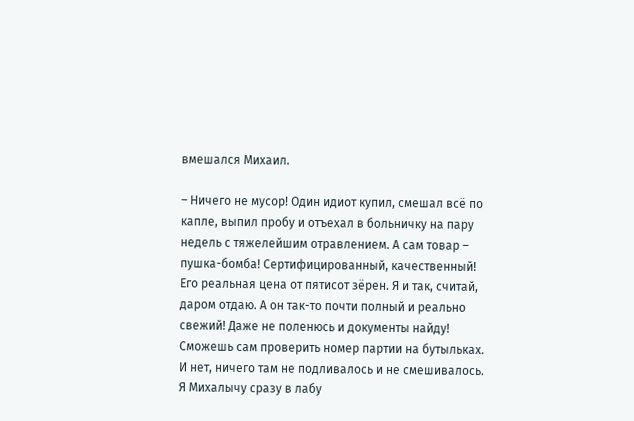вмешался Михаил.

– Ничего не мусор! Один идиот купил, смешал всё по капле, выпил пробу и отъехал в больничку на пару недель с тяжелейшим отравлением. А сам товар – пушка-бомба! Сертифицированный, качественный! Его реальная цена от пятисот зёрен. Я и так, считай, даром отдаю. А он так-то почти полный и реально свежий! Даже не поленюсь и документы найду! Сможешь сам проверить номер партии на бутыльках. И нет, ничего там не подливалось и не смешивалось. Я Михалычу сразу в лабу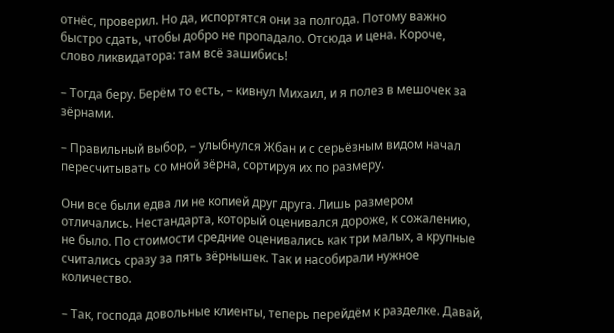отнёс, проверил. Но да, испортятся они за полгода. Потому важно быстро сдать, чтобы добро не пропадало. Отсюда и цена. Короче, слово ликвидатора: там всё зашибись!

– Тогда беру. Берём то есть, – кивнул Михаил, и я полез в мешочек за зёрнами.

– Правильный выбор, – улыбнулся Жбан и с серьёзным видом начал пересчитывать со мной зёрна, сортируя их по размеру.

Они все были едва ли не копией друг друга. Лишь размером отличались. Нестандарта, который оценивался дороже, к сожалению, не было. По стоимости средние оценивались как три малых, а крупные считались сразу за пять зёрнышек. Так и насобирали нужное количество.

– Так, господа довольные клиенты, теперь перейдём к разделке. Давай,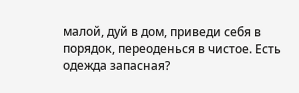малой, дуй в дом, приведи себя в порядок, переоденься в чистое. Есть одежда запасная?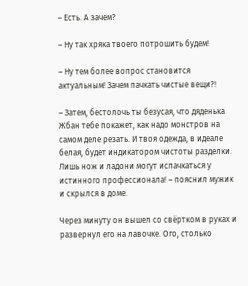– Есть. А зачем?

– Ну так хряка твоего потрошить будем!

– Ну тем более вопрос становится актуальным! Зачем пачкать чистые вещи?!

– Затем, бестолочь ты безусая, что дяденька Жбан тебе покажет, как надо монстров на самом деле резать. И твоя одежда, в идеале белая, будет индикатором чистоты разделки. Лишь нож и ладони могут испачкаться у истинного профессионала! – пояснил мужик и скрылся в доме.

Через минуту он вышел со свёртком в руках и развернул его на лавочке. Ого, столько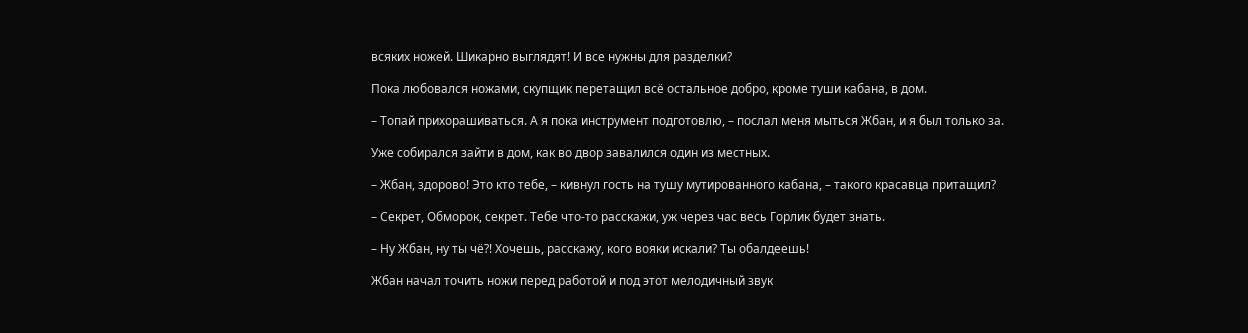всяких ножей. Шикарно выглядят! И все нужны для разделки?

Пока любовался ножами, скупщик перетащил всё остальное добро, кроме туши кабана, в дом.

– Топай прихорашиваться. А я пока инструмент подготовлю, – послал меня мыться Жбан, и я был только за.

Уже собирался зайти в дом, как во двор завалился один из местных.

– Жбан, здорово! Это кто тебе, – кивнул гость на тушу мутированного кабана, – такого красавца притащил?

– Секрет, Обморок, секрет. Тебе что-то расскажи, уж через час весь Горлик будет знать.

– Ну Жбан, ну ты чё?! Хочешь, расскажу, кого вояки искали? Ты обалдеешь!

Жбан начал точить ножи перед работой и под этот мелодичный звук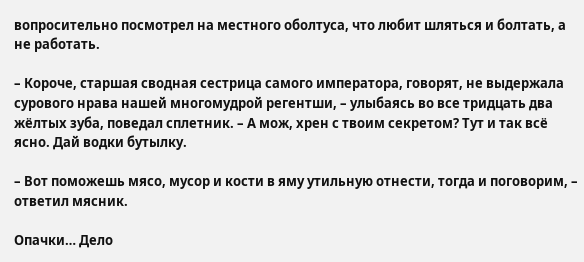вопросительно посмотрел на местного оболтуса, что любит шляться и болтать, а не работать.

– Короче, старшая сводная сестрица самого императора, говорят, не выдержала сурового нрава нашей многомудрой регентши, – улыбаясь во все тридцать два жёлтых зуба, поведал сплетник. – А мож, хрен с твоим секретом? Тут и так всё ясно. Дай водки бутылку.

– Вот поможешь мясо, мусор и кости в яму утильную отнести, тогда и поговорим, – ответил мясник.

Опачки… Дело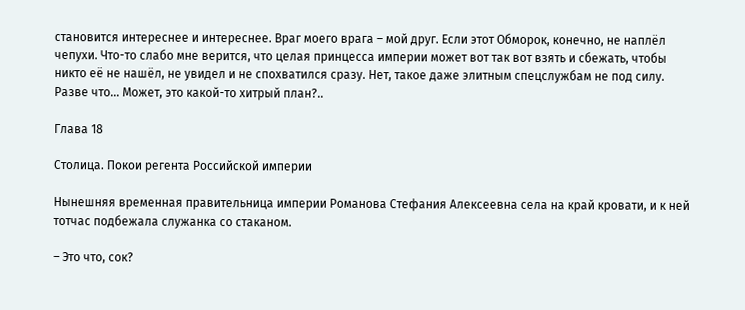становится интереснее и интереснее. Враг моего врага – мой друг. Если этот Обморок, конечно, не наплёл чепухи. Что-то слабо мне верится, что целая принцесса империи может вот так вот взять и сбежать, чтобы никто её не нашёл, не увидел и не спохватился сразу. Нет, такое даже элитным спецслужбам не под силу. Разве что… Может, это какой-то хитрый план?..

Глава 18

Столица. Покои регента Российской империи

Нынешняя временная правительница империи Романова Стефания Алексеевна села на край кровати, и к ней тотчас подбежала служанка со стаканом.

– Это что, сок?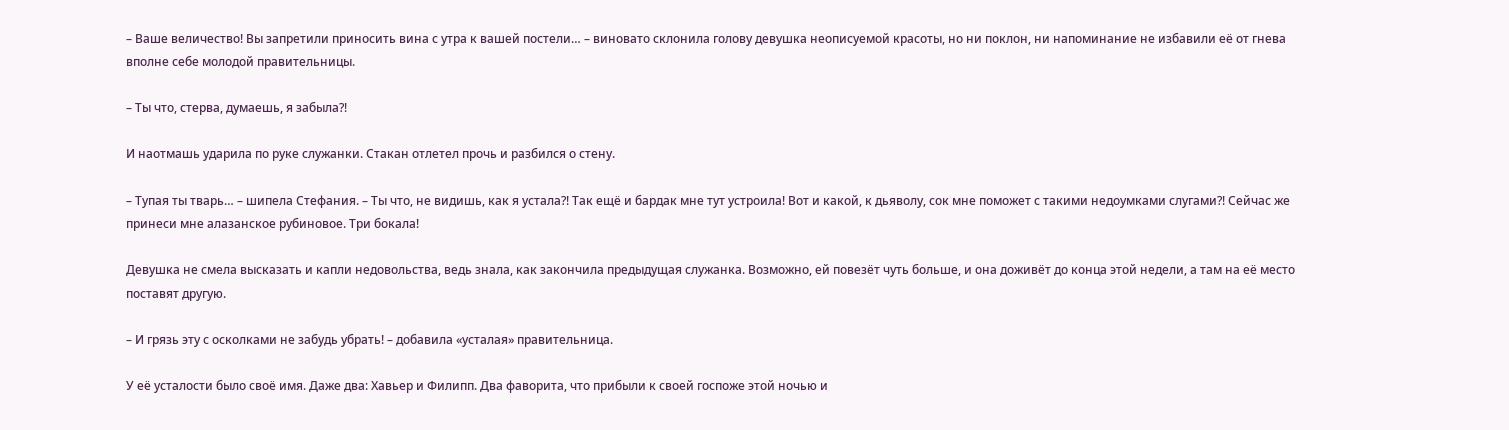– Ваше величество! Вы запретили приносить вина с утра к вашей постели… – виновато склонила голову девушка неописуемой красоты, но ни поклон, ни напоминание не избавили её от гнева вполне себе молодой правительницы.

– Ты что, стерва, думаешь, я забыла?!

И наотмашь ударила по руке служанки. Стакан отлетел прочь и разбился о стену.

– Тупая ты тварь… – шипела Стефания. – Ты что, не видишь, как я устала?! Так ещё и бардак мне тут устроила! Вот и какой, к дьяволу, сок мне поможет с такими недоумками слугами?! Сейчас же принеси мне алазанское рубиновое. Три бокала!

Девушка не смела высказать и капли недовольства, ведь знала, как закончила предыдущая служанка. Возможно, ей повезёт чуть больше, и она доживёт до конца этой недели, а там на её место поставят другую.

– И грязь эту с осколками не забудь убрать! – добавила «усталая» правительница.

У её усталости было своё имя. Даже два: Хавьер и Филипп. Два фаворита, что прибыли к своей госпоже этой ночью и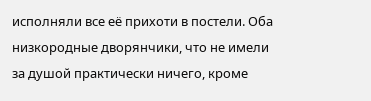исполняли все её прихоти в постели. Оба низкородные дворянчики, что не имели за душой практически ничего, кроме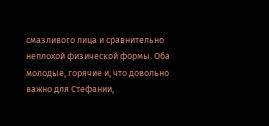смазливого лица и сравнительно неплохой физической формы. Оба молодые, горячие и, что довольно важно для Стефании,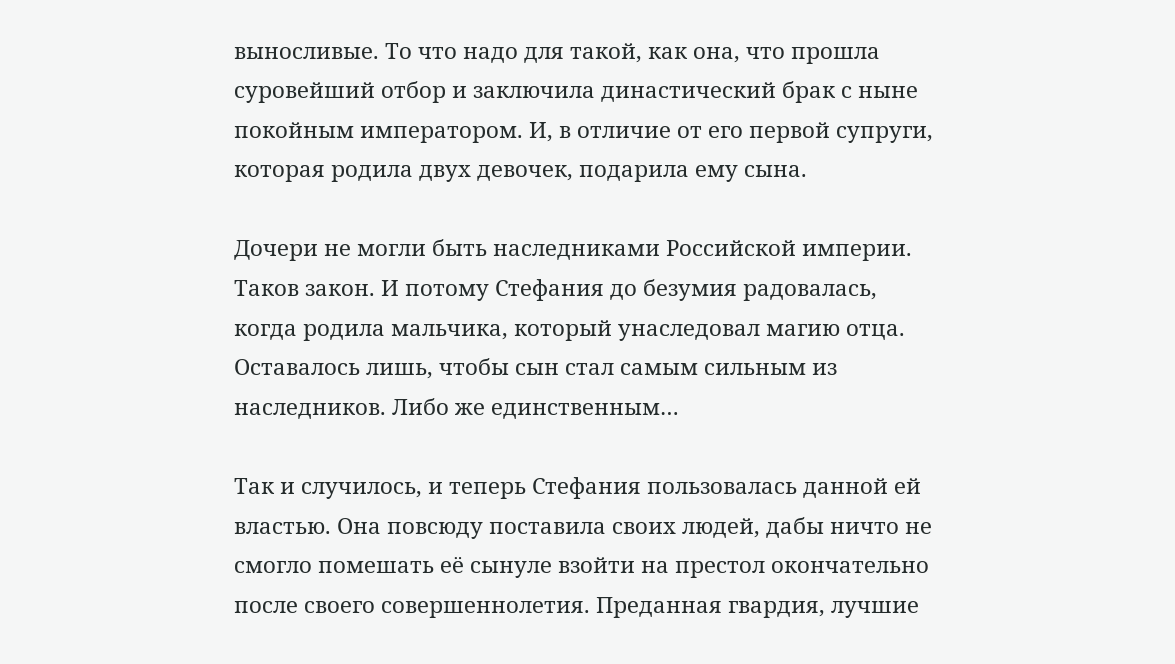выносливые. То что надо для такой, как она, что прошла суровейший отбор и заключила династический брак с ныне покойным императором. И, в отличие от его первой супруги, которая родила двух девочек, подарила ему сына.

Дочери не могли быть наследниками Российской империи. Таков закон. И потому Стефания до безумия радовалась, когда родила мальчика, который унаследовал магию отца. Оставалось лишь, чтобы сын стал самым сильным из наследников. Либо же единственным…

Так и случилось, и теперь Стефания пользовалась данной ей властью. Она повсюду поставила своих людей, дабы ничто не смогло помешать её сынуле взойти на престол окончательно после своего совершеннолетия. Преданная гвардия, лучшие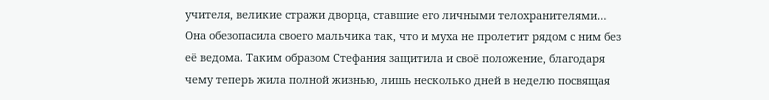учителя, великие стражи дворца, ставшие его личными телохранителями… Она обезопасила своего мальчика так, что и муха не пролетит рядом с ним без её ведома. Таким образом Стефания защитила и своё положение, благодаря чему теперь жила полной жизнью, лишь несколько дней в неделю посвящая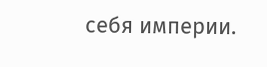себя империи.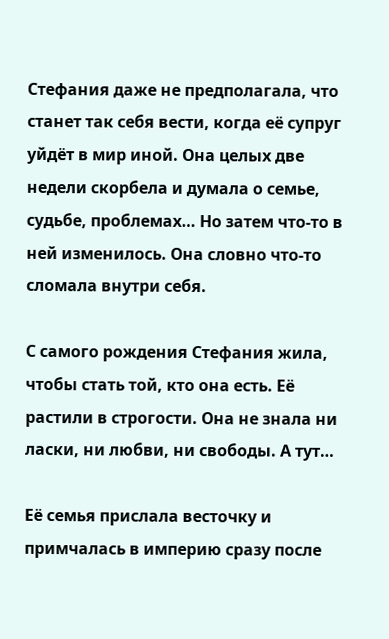Стефания даже не предполагала, что станет так себя вести, когда её супруг уйдёт в мир иной. Она целых две недели скорбела и думала о семье, судьбе, проблемах… Но затем что-то в ней изменилось. Она словно что-то сломала внутри себя.

С самого рождения Стефания жила, чтобы стать той, кто она есть. Её растили в строгости. Она не знала ни ласки, ни любви, ни свободы. А тут…

Её семья прислала весточку и примчалась в империю сразу после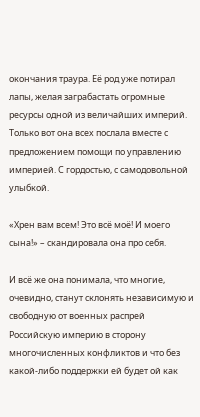окончания траура. Её род уже потирал лапы, желая заграбастать огромные ресурсы одной из величайших империй. Только вот она всех послала вместе с предложением помощи по управлению империей. С гордостью, с самодовольной улыбкой.

«Хрен вам всем! Это всё моё! И моего сына!» – скандировала она про себя.

И всё же она понимала, что многие, очевидно, станут склонять независимую и свободную от военных распрей Российскую империю в сторону многочисленных конфликтов и что без какой-либо поддержки ей будет ой как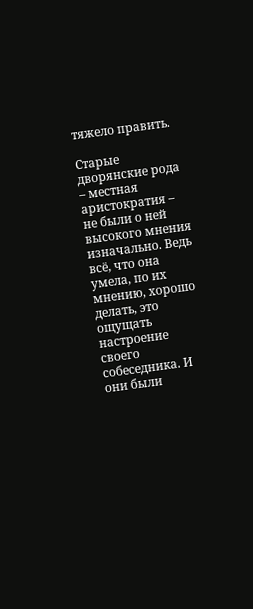тяжело править.

Старые дворянские рода – местная аристократия – не были о ней высокого мнения изначально. Ведь всё, что она умела, по их мнению, хорошо делать, это ощущать настроение своего собеседника. И они были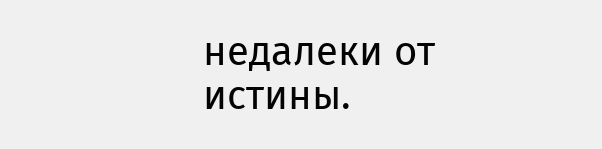недалеки от истины.